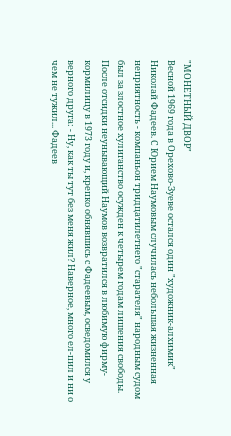"МОНЕТНЫЙ ДВОР"
Весной 1969 года в Орехово-Зуеве остался один "художник-алхимик" Николай Фадеев. С Юрием Наумовым случилась небольшая жизненная неприятность - компаньон тридцатилетнего "старателя" народным судом был за злостное хулиганство осужден к четырем годам лишения свободы. После отсидки неунывающий Наумов возвратился в любимую фирму-кормилицу в 1973 году и, крепко обнявшись с Фадеевым, осведомился у верного друга: - Ну, как ты тут без меня жил? Наверное, много ел-пил и ни о чем не тужил... Фадеев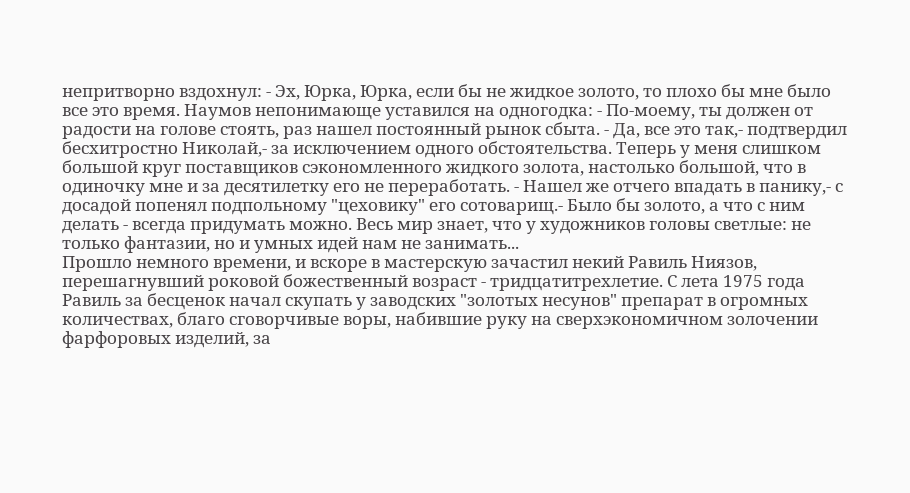непритворно вздохнул: - Эх, Юрка, Юрка, если бы не жидкое золото, то плохо бы мне было все это время. Наумов непонимающе уставился на одногодка: - По-моему, ты должен от радости на голове стоять, раз нашел постоянный рынок сбыта. - Да, все это так,- подтвердил бесхитростно Николай,- за исключением одного обстоятельства. Теперь у меня слишком большой круг поставщиков сэкономленного жидкого золота, настолько большой, что в одиночку мне и за десятилетку его не переработать. - Нашел же отчего впадать в панику,- с досадой попенял подпольному "цеховику" его сотоварищ.- Было бы золото, а что с ним делать - всегда придумать можно. Весь мир знает, что у художников головы светлые: не только фантазии, но и умных идей нам не занимать...
Прошло немного времени, и вскоре в мастерскую зачастил некий Равиль Ниязов, перешагнувший роковой божественный возраст - тридцатитрехлетие. С лета 1975 года Равиль за бесценок начал скупать у заводских "золотых несунов" препарат в огромных количествах, благо сговорчивые воры, набившие руку на сверхэкономичном золочении фарфоровых изделий, за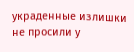украденные излишки не просили у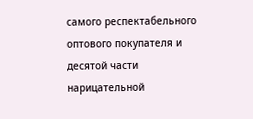самого респектабельного оптового покупателя и десятой части нарицательной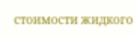стоимости жидкого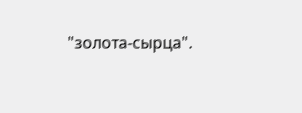"золота-сырца".